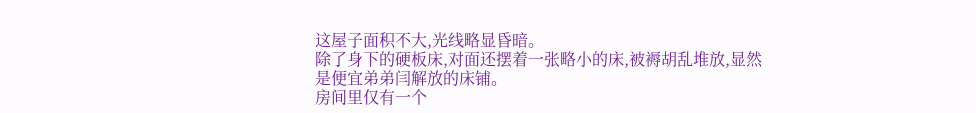这屋子面积不大,光线略显昏暗。
除了身下的硬板床,对面还摆着一张略小的床,被褥胡乱堆放,显然是便宜弟弟闫解放的床铺。
房间里仅有一个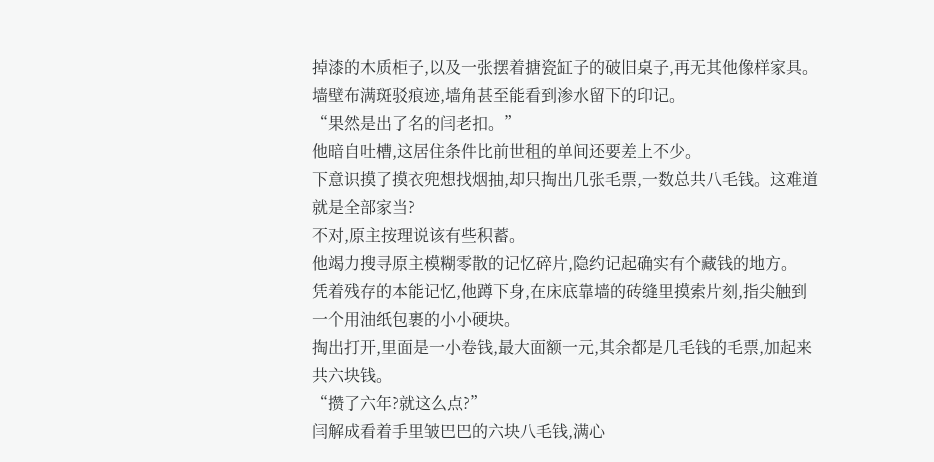掉漆的木质柜子,以及一张摆着搪瓷缸子的破旧桌子,再无其他像样家具。墙壁布满斑驳痕迹,墙角甚至能看到渗水留下的印记。
“果然是出了名的闫老扣。”
他暗自吐槽,这居住条件比前世租的单间还要差上不少。
下意识摸了摸衣兜想找烟抽,却只掏出几张毛票,一数总共八毛钱。这难道就是全部家当?
不对,原主按理说该有些积蓄。
他竭力搜寻原主模糊零散的记忆碎片,隐约记起确实有个藏钱的地方。
凭着残存的本能记忆,他蹲下身,在床底靠墙的砖缝里摸索片刻,指尖触到一个用油纸包裹的小小硬块。
掏出打开,里面是一小卷钱,最大面额一元,其余都是几毛钱的毛票,加起来共六块钱。
“攒了六年?就这么点?”
闫解成看着手里皱巴巴的六块八毛钱,满心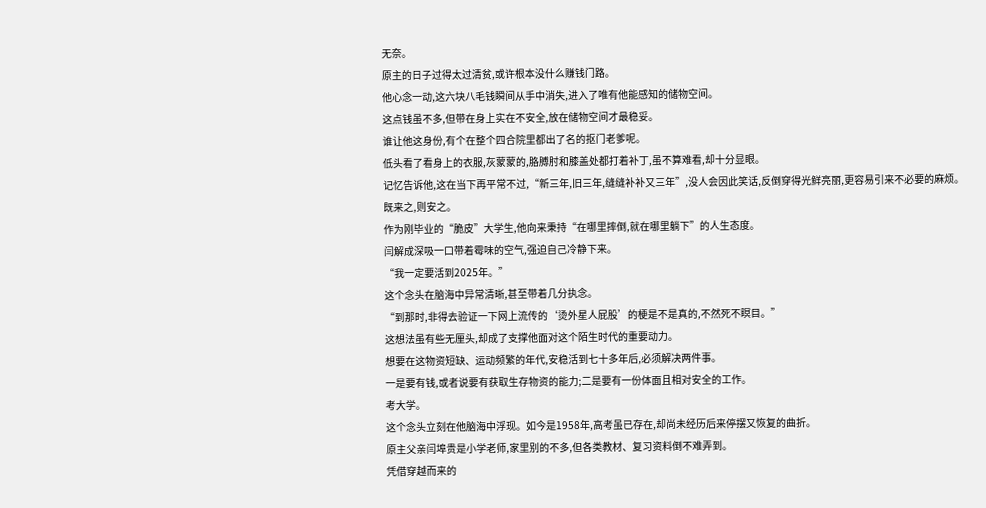无奈。
原主的日子过得太过清贫,或许根本没什么赚钱门路。
他心念一动,这六块八毛钱瞬间从手中消失,进入了唯有他能感知的储物空间。
这点钱虽不多,但带在身上实在不安全,放在储物空间才最稳妥。
谁让他这身份,有个在整个四合院里都出了名的抠门老爹呢。
低头看了看身上的衣服,灰蒙蒙的,胳膊肘和膝盖处都打着补丁,虽不算难看,却十分显眼。
记忆告诉他,这在当下再平常不过,“新三年,旧三年,缝缝补补又三年”,没人会因此笑话,反倒穿得光鲜亮丽,更容易引来不必要的麻烦。
既来之,则安之。
作为刚毕业的“脆皮”大学生,他向来秉持“在哪里摔倒,就在哪里躺下”的人生态度。
闫解成深吸一口带着霉味的空气,强迫自己冷静下来。
“我一定要活到2025年。”
这个念头在脑海中异常清晰,甚至带着几分执念。
“到那时,非得去验证一下网上流传的‘烫外星人屁股’的梗是不是真的,不然死不瞑目。”
这想法虽有些无厘头,却成了支撑他面对这个陌生时代的重要动力。
想要在这物资短缺、运动频繁的年代,安稳活到七十多年后,必须解决两件事。
一是要有钱,或者说要有获取生存物资的能力;二是要有一份体面且相对安全的工作。
考大学。
这个念头立刻在他脑海中浮现。如今是1958年,高考虽已存在,却尚未经历后来停摆又恢复的曲折。
原主父亲闫埠贵是小学老师,家里别的不多,但各类教材、复习资料倒不难弄到。
凭借穿越而来的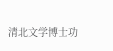清北文学博士功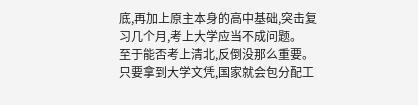底,再加上原主本身的高中基础,突击复习几个月,考上大学应当不成问题。
至于能否考上清北,反倒没那么重要。
只要拿到大学文凭,国家就会包分配工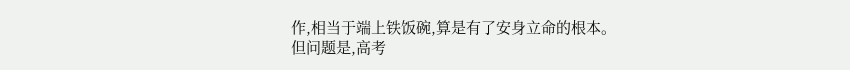作,相当于端上铁饭碗,算是有了安身立命的根本。
但问题是,高考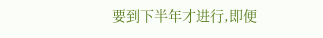要到下半年才进行,即便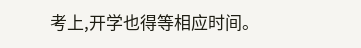考上,开学也得等相应时间。